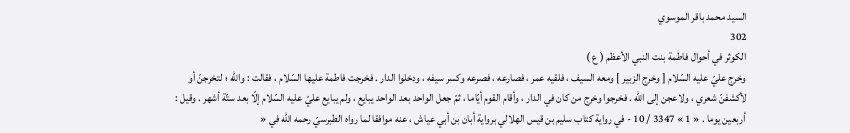السيد محمد باقر الموسوي
302
الكوثر في أحوال فاطمة بنت النبي الأعظم ( ع )
وخرج عليّ عليه السّلام [ وخرج الزبير ] ومعه السيف ، فلقيه عمر ، فصارعه ، فصرعه وكسر سيفه ، ودخلوا الدار . فخرجت فاطمة عليها السّلام ، فقالت : واللّه ؛ لتخرجنّ أو لأكشفنّ شعري ، ولاعجن إلى اللّه . فخرجوا وخرج من كان في الدار ، وأقام القوم أيّاما ، ثمّ جعل الواحد بعد الواحد يبايع ، ولم يبايع عليّ عليه السّلام إلّا بعد ستّة أشهر . وقيل : أربعين يوما . « 1 » 3347 / 10 - في رواية كتاب سليم بن قيس الهلالي برواية أبان بن أبي عياش ، عنه موافقا لما رواه الطبرسيّ رحمه اللّه في «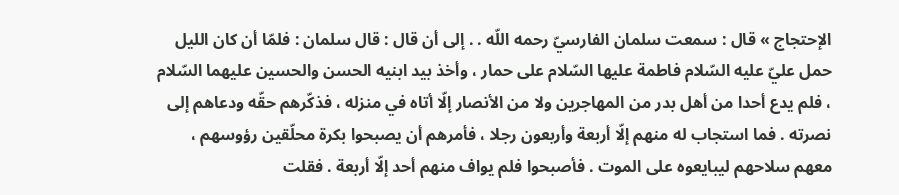الإحتجاج » قال : سمعت سلمان الفارسيّ رحمه اللّه . . إلى أن قال : قال سلمان : فلمّا أن كان الليل حمل عليّ عليه السّلام فاطمة عليها السّلام على حمار ، وأخذ بيد ابنيه الحسن والحسين عليهما السّلام ، فلم يدع أحدا من أهل بدر من المهاجرين ولا من الأنصار إلّا أتاه في منزله ، فذكّرهم حقّه ودعاهم إلى نصرته . فما استجاب له منهم إلّا أربعة وأربعون رجلا ، فأمرهم أن يصبحوا بكرة محلّقين رؤوسهم ، معهم سلاحهم ليبايعوه على الموت . فأصبحوا فلم يواف منهم أحد إلّا أربعة . فقلت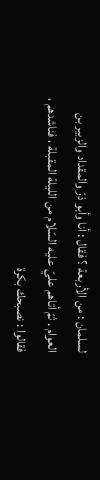لسلمان : من الأربعة ؟ فقال : أنا وأبو ذرّ والمقداد والزبير بن العوام . ثمّ أتاهم عليّ عليه السّلام من الليلة المقبلة ، فناشدهم ، فقالوا : نصبحك بكرة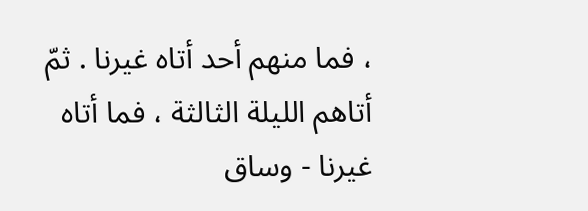، فما منهم أحد أتاه غيرنا . ثمّ أتاهم الليلة الثالثة ، فما أتاه غيرنا - وساق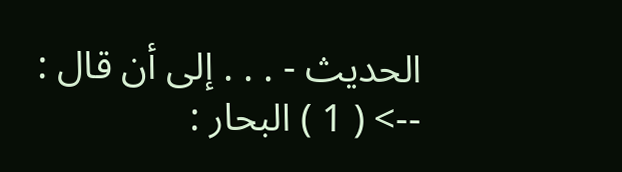الحديث - . . . إلى أن قال :
--> ( 1 ) البحار :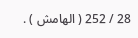28 / 252 ( الهامش ) .